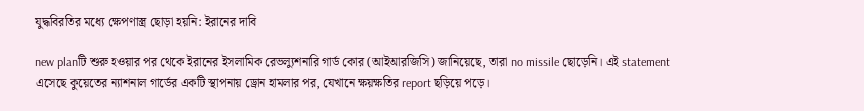যুদ্ধবিরতির মধ্যে ক্ষেপণাস্ত্র ছোড়া হয়নি: ইরানের দাবি

new planটি শুরু হওয়ার পর থেকে ইরানের ইসলামিক রেভল্যুশনারি গার্ড কোর (আইআরজিসি) জানিয়েছে, তারা no missile ছোড়েনি। এই statement এসেছে কুয়েতের ন্যাশনাল গার্ডের একটি স্থাপনায় ড্রোন হামলার পর, যেখানে ক্ষয়ক্ষতির report ছড়িয়ে পড়ে।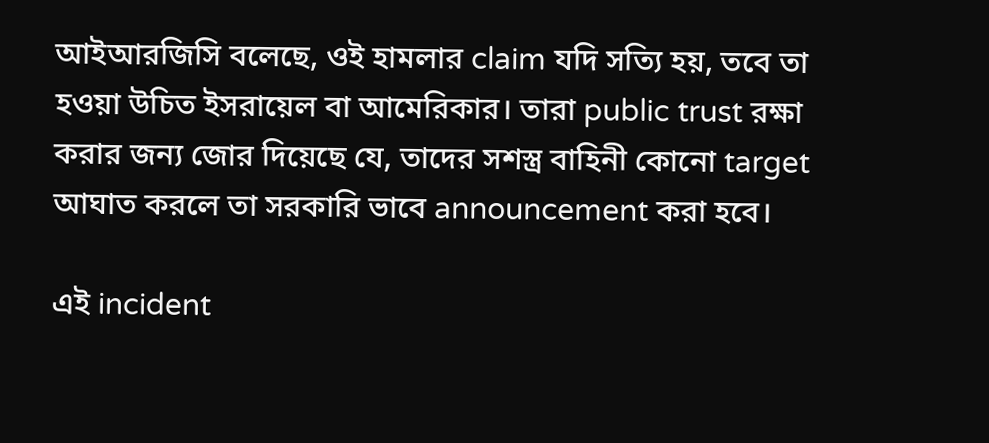আইআরজিসি বলেছে, ওই হামলার claim যদি সত্যি হয়, তবে তা হওয়া উচিত ইসরায়েল বা আমেরিকার। তারা public trust রক্ষা করার জন্য জোর দিয়েছে যে, তাদের সশস্ত্র বাহিনী কোনো target আঘাত করলে তা সরকারি ভাবে announcement করা হবে।

এই incident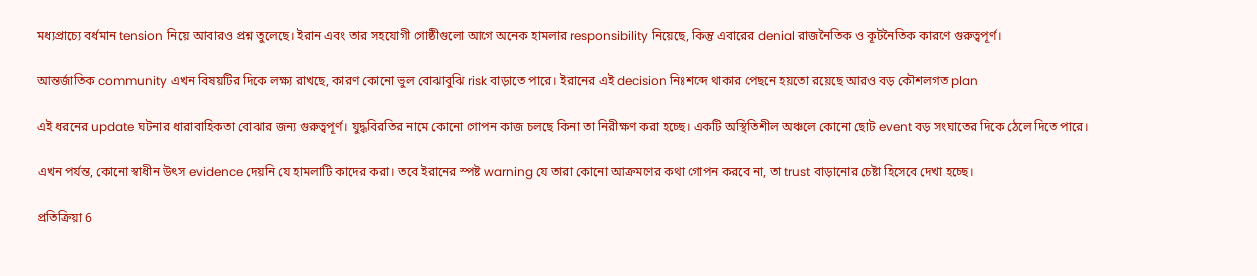মধ্যপ্রাচ্যে বর্ধমান tension নিয়ে আবারও প্রশ্ন তুলেছে। ইরান এবং তার সহযোগী গোষ্ঠীগুলো আগে অনেক হামলার responsibility নিয়েছে, কিন্তু এবারের denial রাজনৈতিক ও কূটনৈতিক কারণে গুরুত্বপূর্ণ।

আন্তর্জাতিক community এখন বিষয়টির দিকে লক্ষ্য রাখছে, কারণ কোনো ভুল বোঝাবুঝি risk বাড়াতে পারে। ইরানের এই decision নিঃশব্দে থাকার পেছনে হয়তো রয়েছে আরও বড় কৌশলগত plan

এই ধরনের update ঘটনার ধারাবাহিকতা বোঝার জন্য গুরুত্বপূর্ণ। যুদ্ধবিরতির নামে কোনো গোপন কাজ চলছে কিনা তা নিরীক্ষণ করা হচ্ছে। একটি অস্থিতিশীল অঞ্চলে কোনো ছোট event বড় সংঘাতের দিকে ঠেলে দিতে পারে।

এখন পর্যন্ত, কোনো স্বাধীন উৎস evidence দেয়নি যে হামলাটি কাদের করা। তবে ইরানের স্পষ্ট warning যে তারা কোনো আক্রমণের কথা গোপন করবে না, তা trust বাড়ানোর চেষ্টা হিসেবে দেখা হচ্ছে।

প্রতিক্রিয়া 6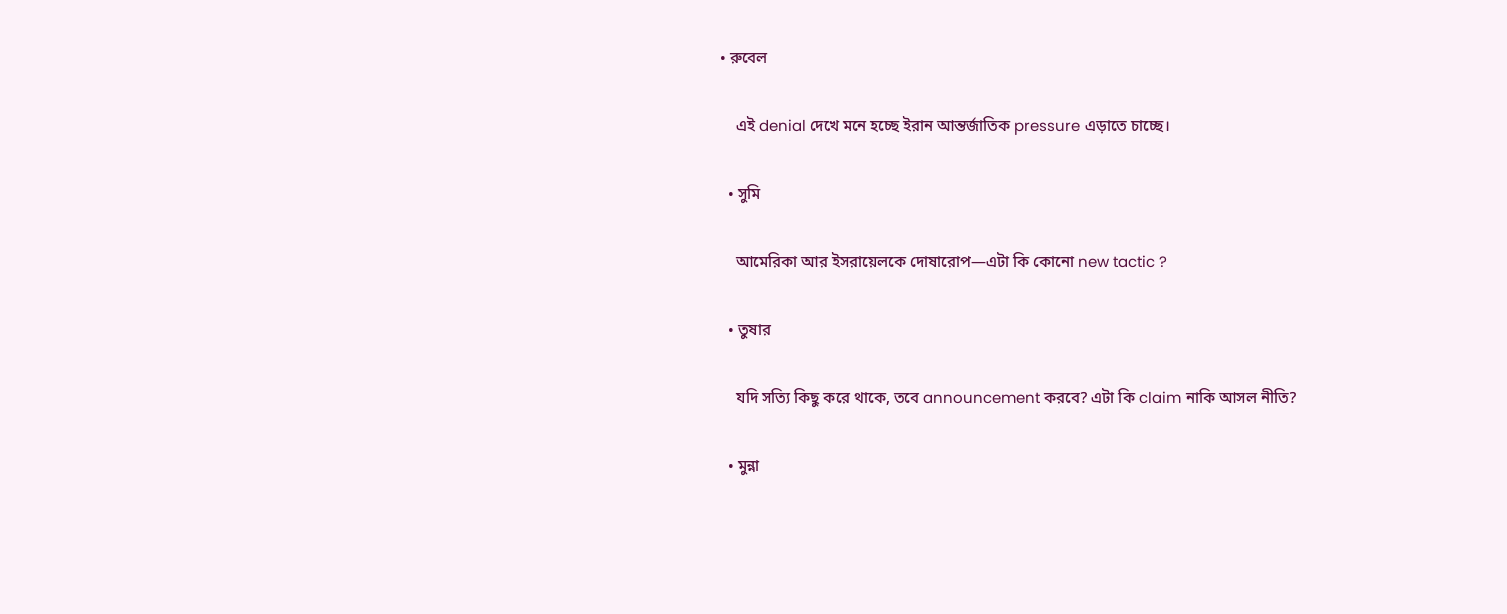• রুবেল

    এই denial দেখে মনে হচ্ছে ইরান আন্তর্জাতিক pressure এড়াতে চাচ্ছে।

  • সুমি

    আমেরিকা আর ইসরায়েলকে দোষারোপ—এটা কি কোনো new tactic ?

  • তুষার

    যদি সত্যি কিছু করে থাকে, তবে announcement করবে? এটা কি claim নাকি আসল নীতি?

  • মুন্না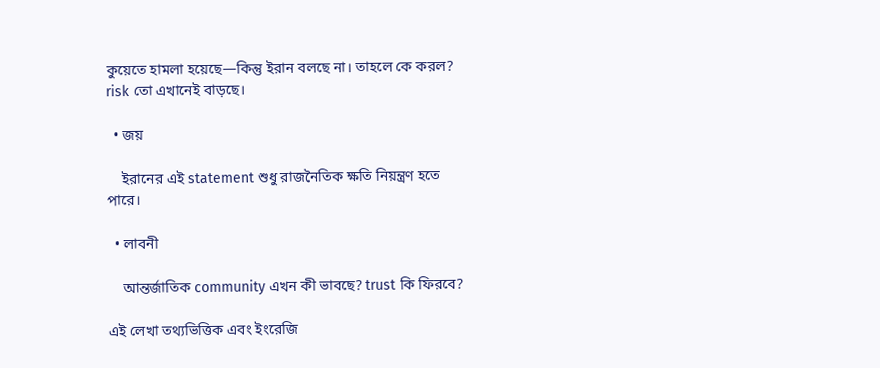কুয়েতে হামলা হয়েছে—কিন্তু ইরান বলছে না। তাহলে কে করল? risk তো এখানেই বাড়ছে।

  • জয়

    ইরানের এই statement শুধু রাজনৈতিক ক্ষতি নিয়ন্ত্রণ হতে পারে।

  • লাবনী

    আন্তর্জাতিক community এখন কী ভাবছে? trust কি ফিরবে?

এই লেখা তথ্যভিত্তিক এবং ইংরেজি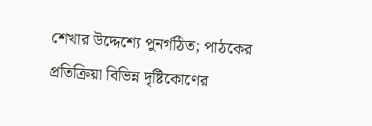শেখার উদ্দেশ্যে পুনর্গঠিত; পাঠকের প্রতিক্রিয়া বিভিন্ন দৃষ্টিকোণের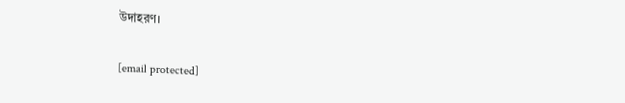উদাহরণ।

[email protected]